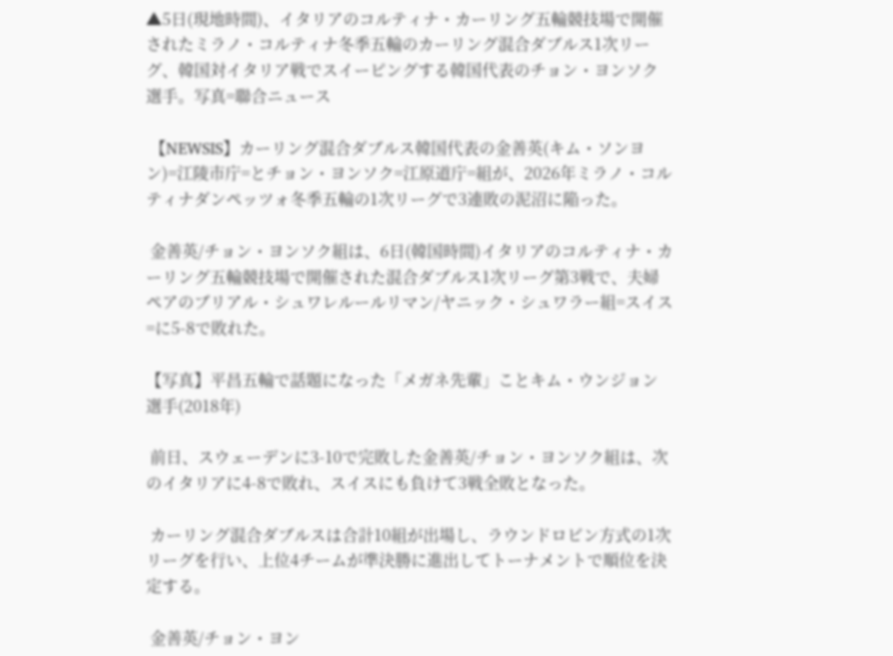▲5日(現地時間)、イタリアのコルティナ・カーリング五輪競技場で開催されたミラノ・コルティナ冬季五輪のカーリング混合ダブルス1次リーグ、韓国対イタリア戦でスイーピングする韓国代表のチョン・ヨンソク選手。写真=聯合ニュース

 【NEWSIS】カーリング混合ダブルス韓国代表の金善英(キム・ソンヨン)=江陵市庁=とチョン・ヨンソク=江原道庁=組が、2026年ミラノ・コルティナダンペッツォ冬季五輪の1次リーグで3連敗の泥沼に陥った。

 金善英/チョン・ヨンソク組は、6日(韓国時間)イタリアのコルティナ・カーリング五輪競技場で開催された混合ダブルス1次リーグ第3戦で、夫婦ペアのブリアル・シュワレルールリマン/ヤニック・シュワラー組=スイス=に5-8で敗れた。

【写真】平昌五輪で話題になった「メガネ先輩」ことキム・ウンジョン選手(2018年)

 前日、スウェーデンに3-10で完敗した金善英/チョン・ヨンソク組は、次のイタリアに4-8で敗れ、スイスにも負けて3戦全敗となった。

 カーリング混合ダブルスは合計10組が出場し、ラウンドロビン方式の1次リーグを行い、上位4チームが準決勝に進出してトーナメントで順位を決定する。

 金善英/チョン・ヨン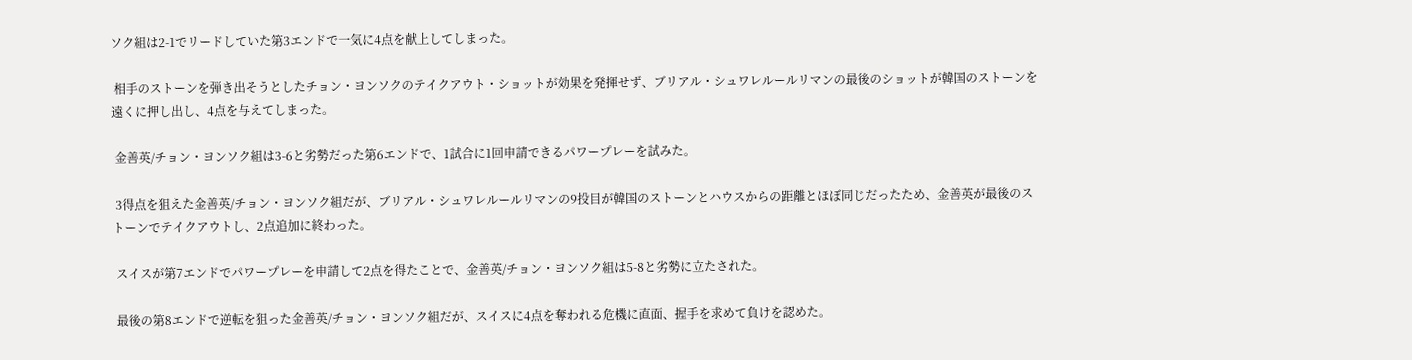ソク組は2-1でリードしていた第3エンドで一気に4点を献上してしまった。

 相手のストーンを弾き出そうとしたチョン・ヨンソクのテイクアウト・ショットが効果を発揮せず、ブリアル・シュワレルールリマンの最後のショットが韓国のストーンを遠くに押し出し、4点を与えてしまった。

 金善英/チョン・ヨンソク組は3-6と劣勢だった第6エンドで、1試合に1回申請できるパワープレーを試みた。

 3得点を狙えた金善英/チョン・ヨンソク組だが、ブリアル・シュワレルールリマンの9投目が韓国のストーンとハウスからの距離とほぼ同じだったため、金善英が最後のストーンでテイクアウトし、2点追加に終わった。

 スイスが第7エンドでパワープレーを申請して2点を得たことで、金善英/チョン・ヨンソク組は5-8と劣勢に立たされた。

 最後の第8エンドで逆転を狙った金善英/チョン・ヨンソク組だが、スイスに4点を奪われる危機に直面、握手を求めて負けを認めた。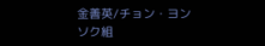金善英/チョン・ヨンソク組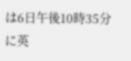は6日午後10時35分に英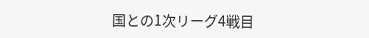国との1次リーグ4戦目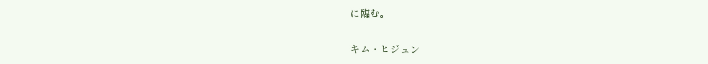に臨む。

キム・ヒジュン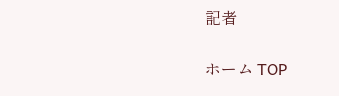記者

ホーム TOP